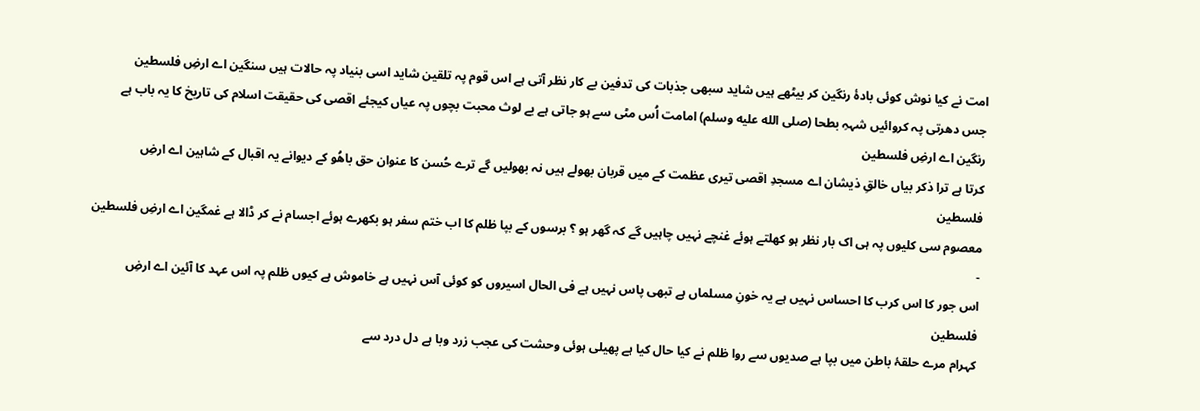امت نے کیا نوش کوئی بادۂ رنگین کر بیٹھے ہیں شاید سبھی جذبات کی تدفین بے کار نظر آتی ہے اس قوم پہ تلقین شاید اسی بنیاد پہ حالات ہیں سنگین اے ارضِ فلسطین
جس دھرتی پہ کروائیں شہہِ بطحا (صلى الله عليه وسلم) امامت اُس مٹی سے ہو جاتی ہے بے لوث محبت بچوں پہ عیاں کیجئے اقصی کی حقیقت اسلام کی تاریخ کا یہ باب ہے رنگین اے ارضِ فلسطین
کرتا ہے ترا ذکر بیاں خالقِ ذیشان اے مسجدِ اقصی تیری عظمت کے میں قربان بھولے ہیں نہ بھولیں گے ترے حُسن کا عنوان حق باھُو کے دیوانے یہ اقبال کے شاہین اے ارضِ فلسطین
معصوم سی کلیوں پہ ہی اک بار نظر ہو کھلتے ہوئے غنچے نہیں چاہیں گے کہ گھر ہو ؟ برسوں کے بپا ظلم کا اب ختم سفر ہو بکھرے ہوئے اجسام نے کر ڈالا ہے غمگین اے ارضِ فلسطین -
اس جور کا اس کرب کا احساس نہیں ہے یہ خونِ مسلماں ہے تبھی پاس نہیں ہے فی الحال اسیروں کو کوئی آس نہیں ہے خاموش ہے کیوں ظلم پہ اس عہد کا آئین اے ارضِ فلسطین
کہرام مرے حلقۂ باطن میں بپا ہے صدیوں سے روا ظلم نے کیا حال کیا ہے پھیلی ہوئی وحشت کی عجب زرد وبا ہے دل درد سے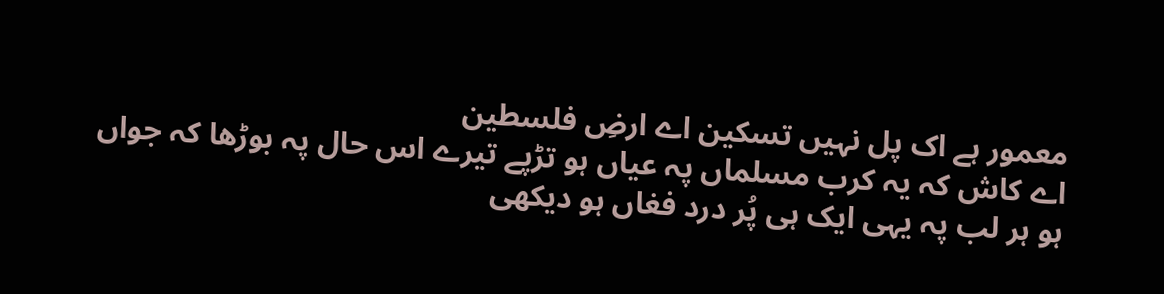معمور ہے اک پل نہیں تسکین اے ارضِ فلسطین
اے کاش کہ یہ کرب مسلماں پہ عیاں ہو تڑپے تیرے اس حال پہ بوڑھا کہ جواں ہو ہر لب پہ یہی ایک ہی پُر درد فغاں ہو دیکھی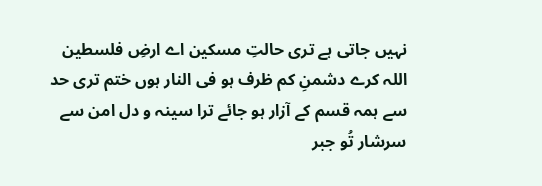نہیں جاتی ہے تری حالتِ مسکین اے ارضِ فلسطین
اللہ کرے دشمنِ کم ظرف ہو فی النار ہوں ختم تری حد سے ہمہ قسم کے آزار ہو جائے ترا سینہ و دل امن سے سرشار تُو جبر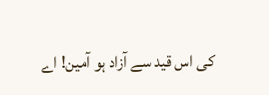کی اس قید سے آزاد ہو آمین! اے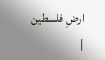ارضِ فلسطین
|